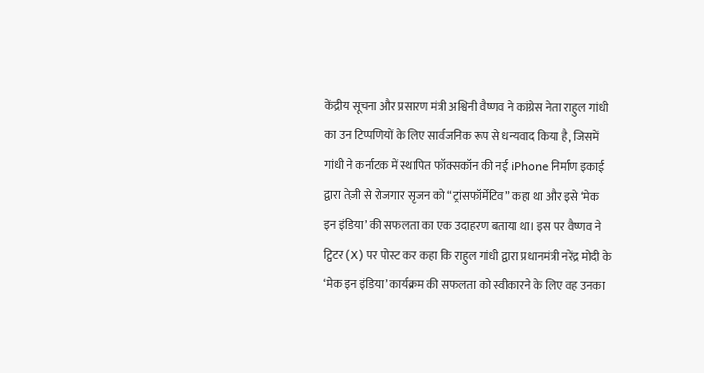केंद्रीय सूचना और प्रसारण मंत्री अश्विनी वैष्णव ने कांग्रेस नेता राहुल गांधी का उन टिप्पणियों के लिए सार्वजनिक रूप से धन्यवाद किया है, जिसमें गांधी ने कर्नाटक में स्थापित फॉक्सकॉन की नई iPhone निर्माण इकाई द्वारा तेज़ी से रोजगार सृजन को “ट्रांसफॉर्मेटिव” कहा था और इसे ‘मेक इन इंडिया’ की सफलता का एक उदाहरण बताया था। इस पर वैष्णव ने ट्विटर (X) पर पोस्ट कर कहा कि राहुल गांधी द्वारा प्रधानमंत्री नरेंद्र मोदी के ‘मेक इन इंडिया’ कार्यक्रम की सफलता को स्वीकारने के लिए वह उनका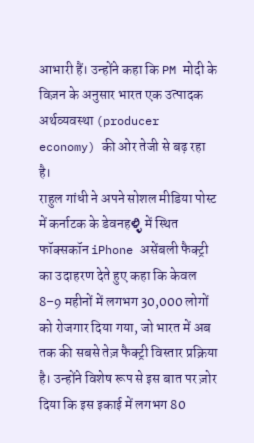आभारी हैं। उन्होंने कहा कि PM मोदी के विज़न के अनुसार भारत एक उत्पादक अर्थव्यवस्था (producer economy) की ओर तेजी से बढ़ रहा है।
राहुल गांधी ने अपने सोशल मीडिया पोस्ट में कर्नाटक के डेवनहಳ್ಳಿ में स्थित फॉक्सकॉन iPhone असेंबली फैक्ट्री का उदाहरण देते हुए कहा कि केवल 8–9 महीनों में लगभग 30,000 लोगों को रोजगार दिया गया, जो भारत में अब तक की सबसे तेज़ फैक्ट्री विस्तार प्रक्रिया है। उन्होंने विशेष रूप से इस बात पर ज़ोर दिया कि इस इकाई में लगभग 80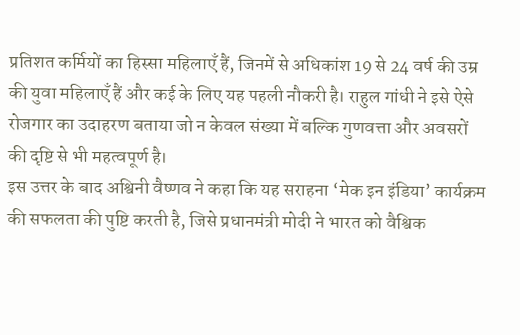प्रतिशत कर्मियों का हिस्सा महिलाएँ हैं, जिनमें से अधिकांश 19 से 24 वर्ष की उम्र की युवा महिलाएँ हैं और कई के लिए यह पहली नौकरी है। राहुल गांधी ने इसे ऐसे रोजगार का उदाहरण बताया जो न केवल संख्या में बल्कि गुणवत्ता और अवसरों की दृष्टि से भी महत्वपूर्ण है।
इस उत्तर के बाद अश्विनी वैष्णव ने कहा कि यह सराहना ‘मेक इन इंडिया’ कार्यक्रम की सफलता की पुष्टि करती है, जिसे प्रधानमंत्री मोदी ने भारत को वैश्विक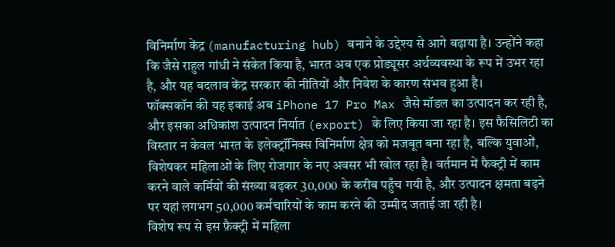विनिर्माण केंद्र (manufacturing hub) बनाने के उद्देश्य से आगे बढ़ाया है। उन्होंने कहा कि जैसे राहुल गांधी ने संकेत किया है, भारत अब एक प्रोड्यूसर अर्थव्यवस्था के रूप में उभर रहा है, और यह बदलाव केंद्र सरकार की नीतियों और निवेश के कारण संभव हुआ है।
फॉक्सकॉन की यह इकाई अब iPhone 17 Pro Max जैसे मॉडल का उत्पादन कर रही है, और इसका अधिकांश उत्पादन निर्यात (export) के लिए किया जा रहा है। इस फैसिलिटी का विस्तार न केवल भारत के इलेक्ट्रॉनिक्स विनिर्माण क्षेत्र को मजबूत बना रहा है, बल्कि युवाओं, विशेषकर महिलाओं के लिए रोजगार के नए अवसर भी खोल रहा है। वर्तमान में फैक्ट्री में काम करने वाले कर्मियों की संख्या बढ़कर 30,000 के करीब पहुँच गयी है, और उत्पादन क्षमता बढ़ने पर यहां लगभग 50,000 कर्मचारियों के काम करने की उम्मीद जताई जा रही है।
विशेष रूप से इस फ़ैक्ट्री में महिला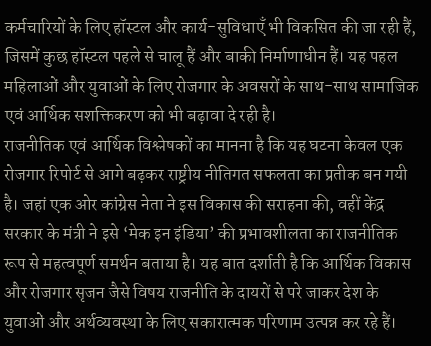कर्मचारियों के लिए हॉस्टल और कार्य-सुविधाएँ भी विकसित की जा रही हैं, जिसमें कुछ हॉस्टल पहले से चालू हैं और बाकी निर्माणाधीन हैं। यह पहल महिलाओं और युवाओं के लिए रोजगार के अवसरों के साथ-साथ सामाजिक एवं आर्थिक सशक्तिकरण को भी बढ़ावा दे रही है।
राजनीतिक एवं आर्थिक विश्लेषकों का मानना है कि यह घटना केवल एक रोजगार रिपोर्ट से आगे बढ़कर राष्ट्रीय नीतिगत सफलता का प्रतीक बन गयी है। जहां एक ओर कांग्रेस नेता ने इस विकास की सराहना की, वहीं केंद्र सरकार के मंत्री ने इसे ‘मेक इन इंडिया’ की प्रभावशीलता का राजनीतिक रूप से महत्वपूर्ण समर्थन बताया है। यह बात दर्शाती है कि आर्थिक विकास और रोजगार सृजन जैसे विषय राजनीति के दायरों से परे जाकर देश के युवाओं और अर्थव्यवस्था के लिए सकारात्मक परिणाम उत्पन्न कर रहे हैं।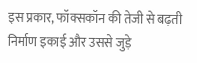इस प्रकार, फॉक्सकॉन की तेजी से बढ़ती निर्माण इकाई और उससे जुड़े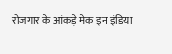रोजगार के आंकड़े मेक इन इंडिया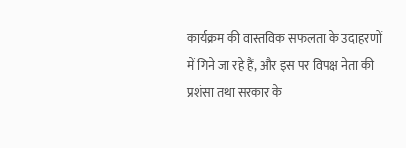कार्यक्रम की वास्तविक सफलता के उदाहरणों में गिने जा रहे हैं, और इस पर विपक्ष नेता की प्रशंसा तथा सरकार के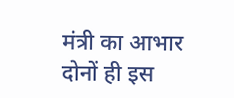मंत्री का आभार दोनों ही इस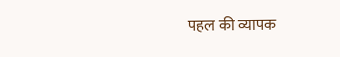पहल की व्यापक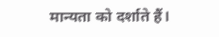मान्यता को दर्शाते हैं।